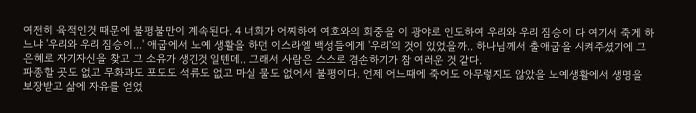여전히 육적인것 때문에 불평불만이 계속된다. 4 너희가 어찌하여 여호와의 회중을 이 광야로 인도하여 우리와 우리 짐승이 다 여기서 죽게 하느냐 '우리와 우리 짐승이...' 애굽에서 노예 생활을 하던 이스라엘 백성들에게 '우리'의 것이 있었을까.. 하나님께서 출애굽을 시켜주셨기에 그 은혜로 자기자신을 찾고 그 소유가 생긴것 일텐데.. 그래서 사람은 스스로 겸손하기가 참 여러운 것 같다.
파종할 곳도 없고 무화과도 포도도 석류도 없고 마실 물도 없어서 불평이다. 언제 어느때에 죽어도 아무렇지도 않았을 노예생활에서 생명을 보장받고 삶에 자유를 얻었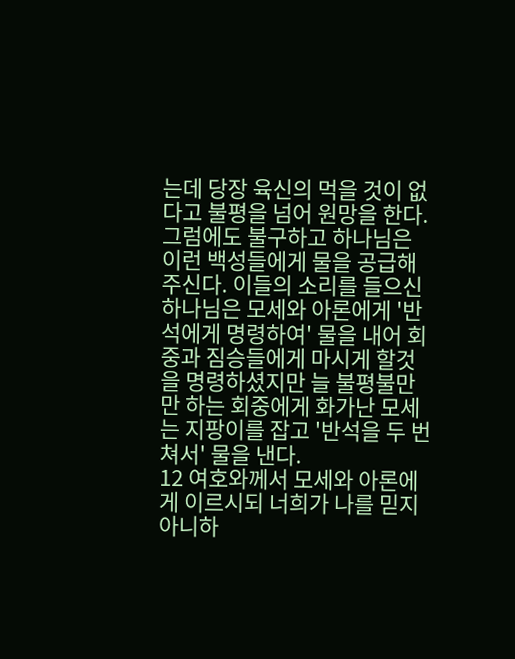는데 당장 육신의 먹을 것이 없다고 불평을 넘어 원망을 한다. 그럼에도 불구하고 하나님은 이런 백성들에게 물을 공급해 주신다. 이들의 소리를 들으신 하나님은 모세와 아론에게 '반석에게 명령하여' 물을 내어 회중과 짐승들에게 마시게 할것을 명령하셨지만 늘 불평불만만 하는 회중에게 화가난 모세는 지팡이를 잡고 '반석을 두 번 쳐서' 물을 낸다.
12 여호와께서 모세와 아론에게 이르시되 너희가 나를 믿지 아니하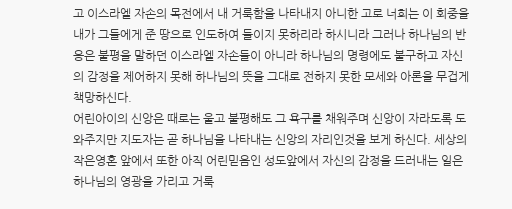고 이스라엘 자손의 목전에서 내 거룩함을 나타내지 아니한 고로 너희는 이 회중을 내가 그들에게 준 땅으로 인도하여 들이지 못하리라 하시니라 그러나 하나님의 반응은 불평을 말하던 이스라엘 자손들이 아니라 하나님의 명령에도 불구하고 자신의 감정을 제어하지 못해 하나님의 뜻을 그대로 전하지 못한 모세와 아론을 무겁게 책망하신다.
어린아이의 신앙은 때로는 울고 불평해도 그 욕구를 채워주며 신앙이 자라도록 도와주지만 지도자는 곧 하나님을 나타내는 신앙의 자리인것을 보게 하신다. 세상의 작은영혼 앞에서 또한 아직 어린믿음인 성도앞에서 자신의 감정을 드러내는 일은 하나님의 영광을 가리고 거룩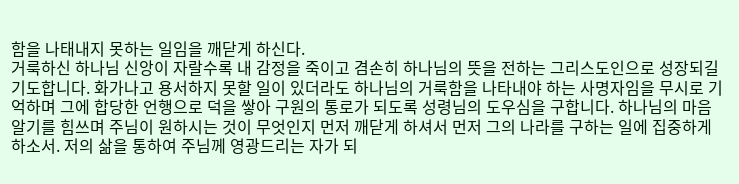함을 나태내지 못하는 일임을 깨닫게 하신다.
거룩하신 하나님 신앙이 자랄수록 내 감정을 죽이고 겸손히 하나님의 뜻을 전하는 그리스도인으로 성장되길 기도합니다. 화가나고 용서하지 못할 일이 있더라도 하나님의 거룩함을 나타내야 하는 사명자임을 무시로 기억하며 그에 합당한 언행으로 덕을 쌓아 구원의 통로가 되도록 성령님의 도우심을 구합니다. 하나님의 마음 알기를 힘쓰며 주님이 원하시는 것이 무엇인지 먼저 깨닫게 하셔서 먼저 그의 나라를 구하는 일에 집중하게 하소서. 저의 삶을 통하여 주님께 영광드리는 자가 되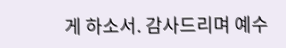게 하소서. 감사드리며 예수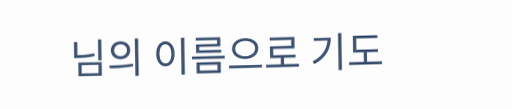님의 이름으로 기도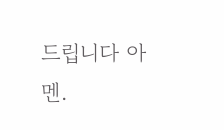드립니다 아멘.